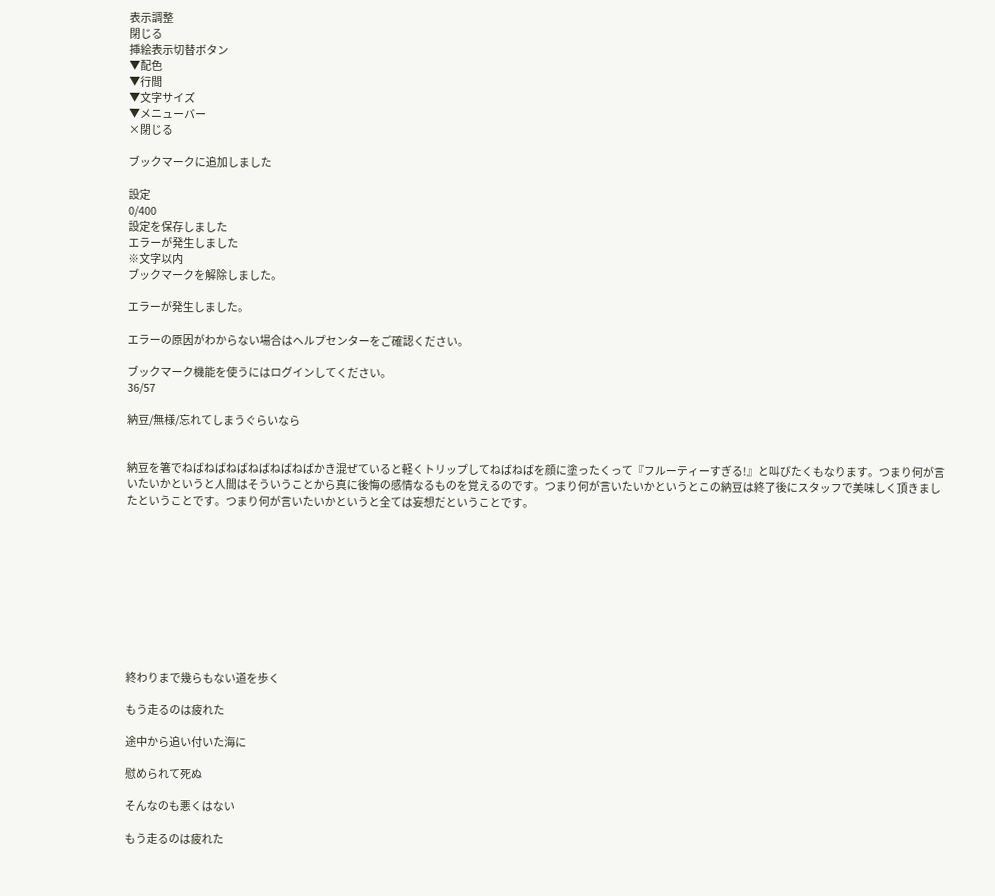表示調整
閉じる
挿絵表示切替ボタン
▼配色
▼行間
▼文字サイズ
▼メニューバー
×閉じる

ブックマークに追加しました

設定
0/400
設定を保存しました
エラーが発生しました
※文字以内
ブックマークを解除しました。

エラーが発生しました。

エラーの原因がわからない場合はヘルプセンターをご確認ください。

ブックマーク機能を使うにはログインしてください。
36/57

納豆/無様/忘れてしまうぐらいなら


納豆を箸でねばねばねばねばねばねばかき混ぜていると軽くトリップしてねばねばを顔に塗ったくって『フルーティーすぎる!』と叫びたくもなります。つまり何が言いたいかというと人間はそういうことから真に後悔の感情なるものを覚えるのです。つまり何が言いたいかというとこの納豆は終了後にスタッフで美味しく頂きましたということです。つまり何が言いたいかというと全ては妄想だということです。










終わりまで幾らもない道を歩く

もう走るのは疲れた

途中から追い付いた海に

慰められて死ぬ

そんなのも悪くはない

もう走るのは疲れた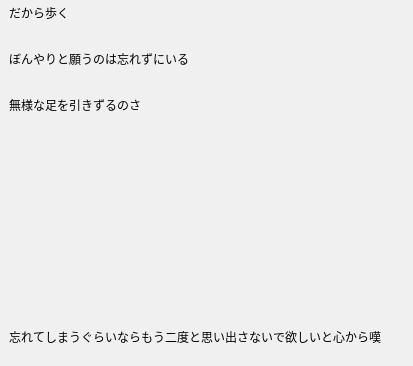だから歩く

ぼんやりと願うのは忘れずにいる

無様な足を引きずるのさ









忘れてしまうぐらいならもう二度と思い出さないで欲しいと心から嘆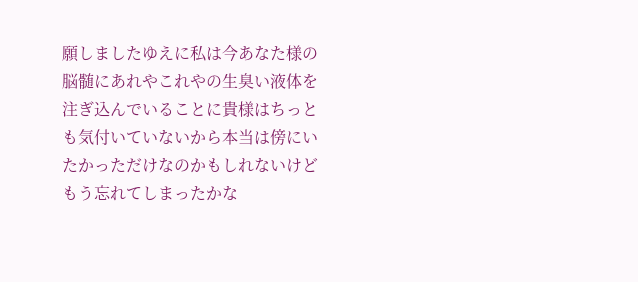願しましたゆえに私は今あなた様の脳髄にあれやこれやの生臭い液体を注ぎ込んでいることに貴様はちっとも気付いていないから本当は傍にいたかっただけなのかもしれないけどもう忘れてしまったかな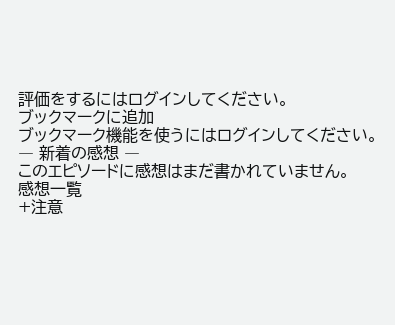評価をするにはログインしてください。
ブックマークに追加
ブックマーク機能を使うにはログインしてください。
― 新着の感想 ―
このエピソードに感想はまだ書かれていません。
感想一覧
+注意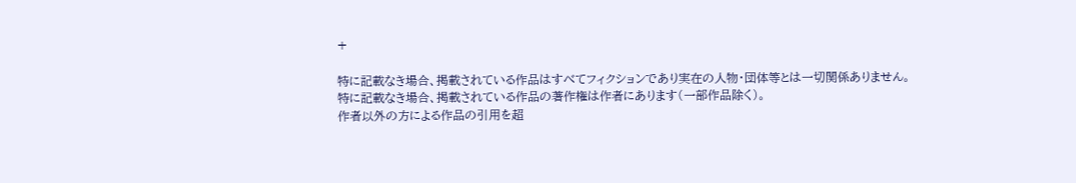+

特に記載なき場合、掲載されている作品はすべてフィクションであり実在の人物・団体等とは一切関係ありません。
特に記載なき場合、掲載されている作品の著作権は作者にあります(一部作品除く)。
作者以外の方による作品の引用を超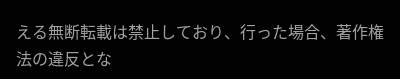える無断転載は禁止しており、行った場合、著作権法の違反とな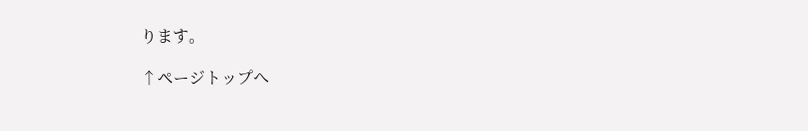ります。

↑ページトップへ